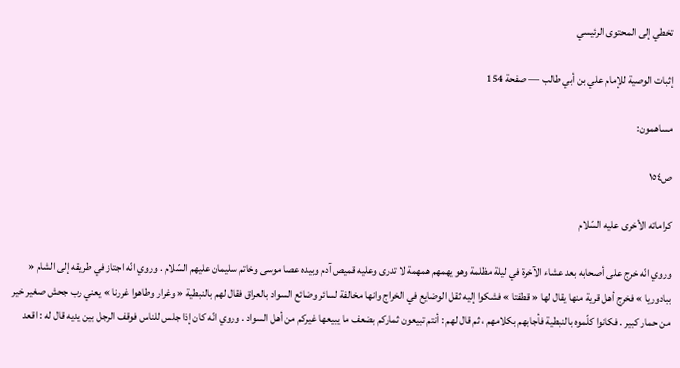تخطي إلى المحتوى الرئيسي

إثبات الوصية للإمام علي بن أبي طالب — صفحة 154

مساهمون:

ص١٥٤

كراماته الأخرى عليه السّلام

وروي انّه خرج على أصحابه بعد عشاء الآخرة في ليلة مظلمة وهو يهمهم همهمة لا تدرى وعليه قميص آدم وبيده عصا موسى وخاتم سليمان عليهم السّلام . وروي انّه اجتاز في طريقه إلى الشام « ببادوريا » فخرج أهل قرية منها يقال لها « قطفتا » فشكوا إليه ثقل الوضايع في الخراج وانها مخالفة لسائر وضائع السواد بالعراق فقال لهم بالنبطية « وغرار وطاهوا غررنا » يعني رب جحش صغير خير من حمار كبير . فكانوا كلّموه بالنبطية فأجابهم بكلامهم ، ثم قال لهم : أنتم تبيعون ثماركم بضعف ما يبيعها غيركم من أهل السواد . وروي انّه كان إذا جلس للناس فوقف الرجل بين يديه قال له : اقعد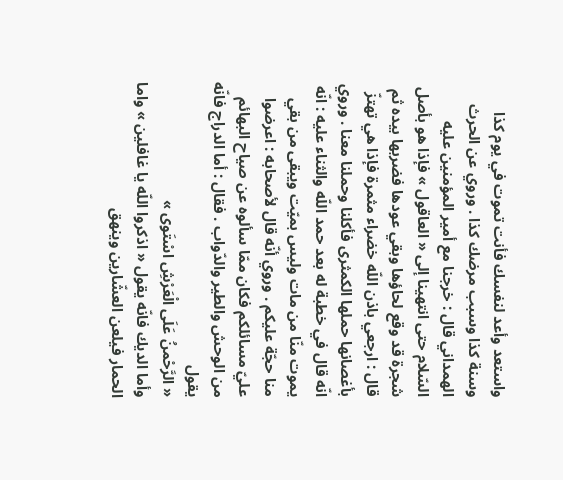واستعد وأعد لنفسك فأنت تموت في يوم كذا وسنة كذا وسبب مرضك كذا . وروي عن الحرث الهمداني قال : خرجنا مع أمير المؤمنين عليه السّلام حتى انتهينا إلى « العاقول » فإذا هو بأصل شجرة قد وقع لحاؤها وبقي عودها فضربها بيده ثم قال : ارجعي باذن اللّه خضراء مثمرة فإذا هي تهتزّ بأغصانها حملها الكمثرى فأكلنا وحملنا معنا . وروي انّه قال في خطبة له بعد حمد اللّه والثناء عليه : انّه يموت منّا من مات وليس بميّت ويبقى من بقي منا حجّة عليكم . وروي أنّه قال لأصحابه : اعرضوا عليّ مسائلكم فكان ممّا سألوه عن صياح البهائم من الوحش والطير والدّواب . فقال : أما الدراج فانّه يقول
« الرَّحْمنُ عَلَى الْعَرْشِ اسْتَوى »
وأما الديك فانّه يقول « اذكروا اللّه يا غافلين » واما الحمار فيلعن العشّارين وينهق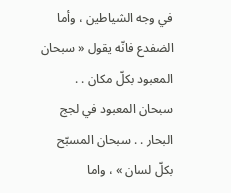في وجه الشياطين ، وأما الضفدع فانّه يقول « سبحان المعبود بكلّ مكان . . سبحان المعبود في لجج البحار . . سبحان المسبّح بكلّ لسان » ، واما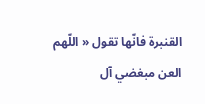القنبرة فانّها تقول « اللّهم العن مبغضي آل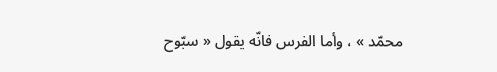محمّد » ، وأما الفرس فانّه يقول « سبّوح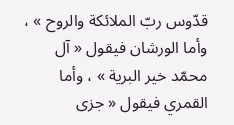قدّوس ربّ الملائكة والروح » ، وأما الورشان فيقول « آل محمّد خير البرية » ، وأما القمري فيقول « جزى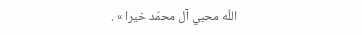اللّه محبي آل محمّد خيرا » .